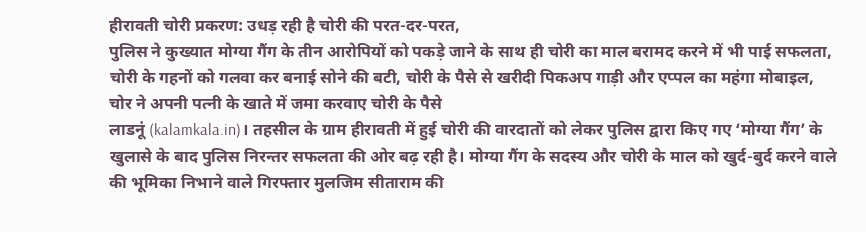हीरावती चोरी प्रकरण: उधड़ रही है चोरी की परत-दर-परत,
पुलिस ने कुख्यात मोग्या गैंग के तीन आरोपियों को पकड़े जाने के साथ ही चोरी का माल बरामद करने में भी पाई सफलता,
चोरी के गहनों को गलवा कर बनाई सोने की बटी, चोरी के पैसे से खरीदी पिकअप गाड़ी और एप्पल का महंगा मोबाइल, चोर ने अपनी पत्नी के खाते में जमा करवाए चोरी के पैसे
लाडनूं (kalamkala.in)। तहसील के ग्राम हीरावती में हुई चोरी की वारदातों को लेकर पुलिस द्वारा किए गए ‘मोग्या गैंग’ के खुलासे के बाद पुलिस निरन्तर सफलता की ओर बढ़ रही है। मोग्या गैंग के सदस्य और चोरी के माल को खुर्द-बुर्द करने वाले की भूमिका निभाने वाले गिरफ्तार मुलजिम सीताराम की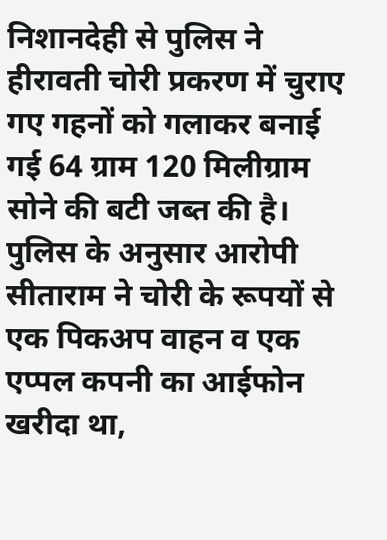निशानदेही से पुलिस ने हीरावती चोरी प्रकरण में चुराए गए गहनों को गलाकर बनाई गई 64 ग्राम 120 मिलीग्राम सोने की बटी जब्त की है। पुलिस के अनुसार आरोपी सीताराम ने चोरी के रूपयों से एक पिकअप वाहन व एक एप्पल कपनी का आईफोन खरीदा था,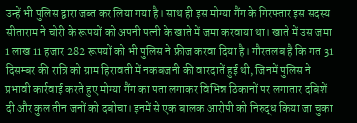उन्हें भी पुलिस द्वारा जब्त कर लिया गया है। साथ ही इस मोग्या गैंग के गिरफ्तार इस सदस्य सीताराम ने चोरी के रूपयों को अपनी पत्नी के खाते में जमा करवाया था। खाते में उस जमा 1 लाख 11 हजार 282 रूपयों को भी पुलिस ने फ्रीज करवा दिया है। गौरतलब है कि गत 31 दिसम्बर की रात्रि को ग्राम हिरावती में नकबजनी की वारदातें हुई थी, जिनमें पुलिस ने प्रभावी कार्रवाई करते हुए मोग्या गैंग का पता लगाकर विभिन्न ठिकानों पर लगातार दबिशें दी और कुल तीन जनों को दबोचा। इनमें से एक बालक आरोपी को निरुद्ध किया जा चुका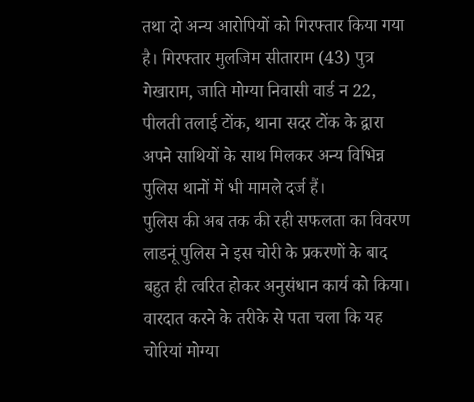तथा दो अन्य आरोपियों को गिरफ्तार किया गया है। गिरफ्तार मुलजिम सीताराम (43) पुत्र गेखाराम, जाति मोग्या निवासी वार्ड न 22, पीलती तलाई टोंक, थाना सदर टोंक के द्वारा अपने साथियों के साथ मिलकर अन्य विभिन्न पुलिस थानों में भी मामले दर्ज हैं।
पुलिस की अब तक की रही सफलता का विवरण
लाडनूं पुलिस ने इस चोरी के प्रकरणों के बाद बहुत ही त्वरित होकर अनुसंधान कार्य को किया। वारदात करने के तरीके से पता चला कि यह चोरियां मोग्या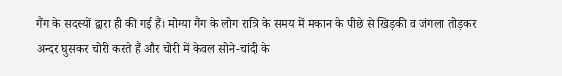गैंग के सदस्यों द्वारा ही की गई हैं। मोग्या गैंग के लोग रात्रि के समय में मकान के पीछे से खिड़की व जंगला तोड़कर अन्दर घुसकर चोरी करते हैं और चोरी में केवल सोने-चांदी के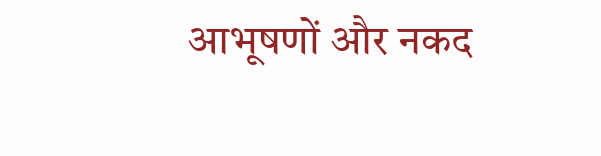आभूषणों और नकद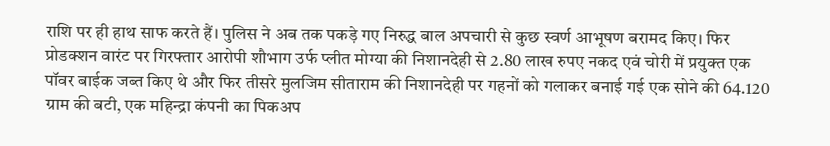राशि पर ही हाथ साफ करते हैं। पुलिस ने अब तक पकड़े गए निरुद्ध बाल अपचारी से कुछ स्वर्ण आभूषण बरामद किए। फिर प्रोडक्शन वारंट पर गिरफ्तार आरोपी शौभाग उर्फ प्लीत मोग्या की निशानदेही से 2.80 लाख रुपए नकद एवं चोरी में प्रयुक्त एक पॉवर बाईक जब्त किए थे और फिर तीसरे मुलजिम सीताराम की निशानदेही पर गहनों को गलाकर बनाई गई एक सोने की 64.120 ग्राम की बटी, एक महिन्द्रा कंपनी का पिकअप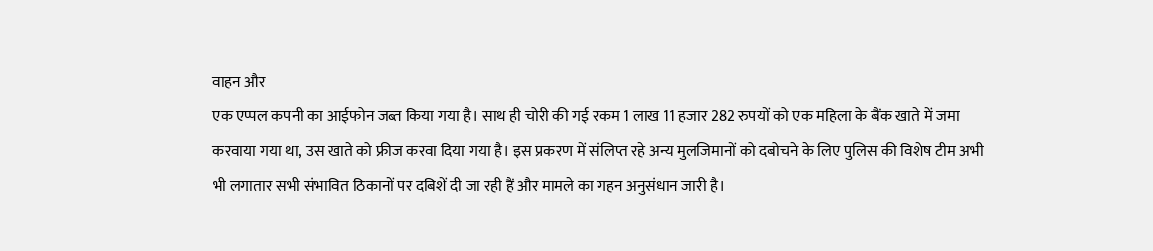वाहन और
एक एप्पल कपनी का आईफोन जब्त किया गया है। साथ ही चोरी की गई रकम 1 लाख 11 हजार 282 रुपयों को एक महिला के बैंक खाते में जमा करवाया गया था, उस खाते को फ्रीज करवा दिया गया है। इस प्रकरण में संलिप्त रहे अन्य मुलजिमानों को दबोचने के लिए पुलिस की विशेष टीम अभी भी लगातार सभी संभावित ठिकानों पर दबिशें दी जा रही हैं और मामले का गहन अनुसंधान जारी है।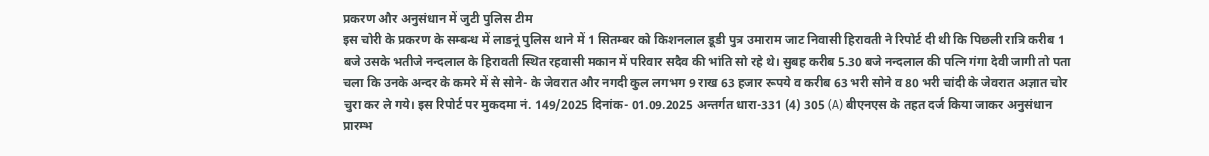प्रकरण और अनुसंधान में जुटी पुलिस टीम
इस चोरी के प्रकरण के सम्बन्ध में लाडनूं पुलिस थाने में 1 सितम्बर को किशनलाल डूडी पुत्र उमाराम जाट निवासी हिरावती ने रिपोर्ट दी थी कि पिछली रात्रि करीब 1 बजे उसके भतीजे नन्दलाल के हिरावती स्थित रहवासी मकान में परिवार सदैव की भांति सो रहे थे। सुबह करीब 5.30 बजे नन्दलाल की पत्नि गंगा देवी जागी तो पता चला कि उनके अन्दर के कमरे में से सोने- के जेवरात और नगदी कुल लगभग 9 राख 63 हजार रूपये व करीब 63 भरी सोने व 80 भरी चांदी के जेवरात अज्ञात चोर चुरा कर ले गये। इस रिपोर्ट पर मुकदमा नं. 149/2025 दिनांक- 01.09.2025 अन्तर्गत धारा-331 (4) 305 (A) बीएनएस के तहत दर्ज किया जाकर अनुसंधान प्रारम्भ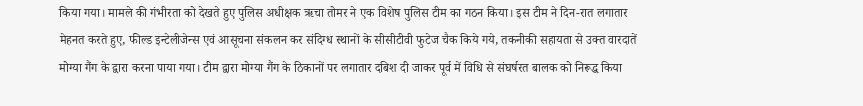किया गया। मामले की गंभीरता को देखते हुए पुलिस अधीक्षक ऋचा तोमर ने एक विशेष पुलिस टीम का गठन किया। इस टीम ने दिन-रात लगातार मेहनत करते हुए, फील्ड इन्टेलीजेन्स एवं आसूचना संकलन कर संदिग्ध स्थानों के सीसीटीवी फुटेज चैक किये गये, तकनीकी सहायता से उक्त वारदातें मोग्या गैंग के द्वारा करना पाया गया। टीम द्वारा मोग्या गैंग के ठिकानों पर लगातार दबिश दी जाकर पूर्व में विधि से संघर्षरत बालक को निरूद्ध किया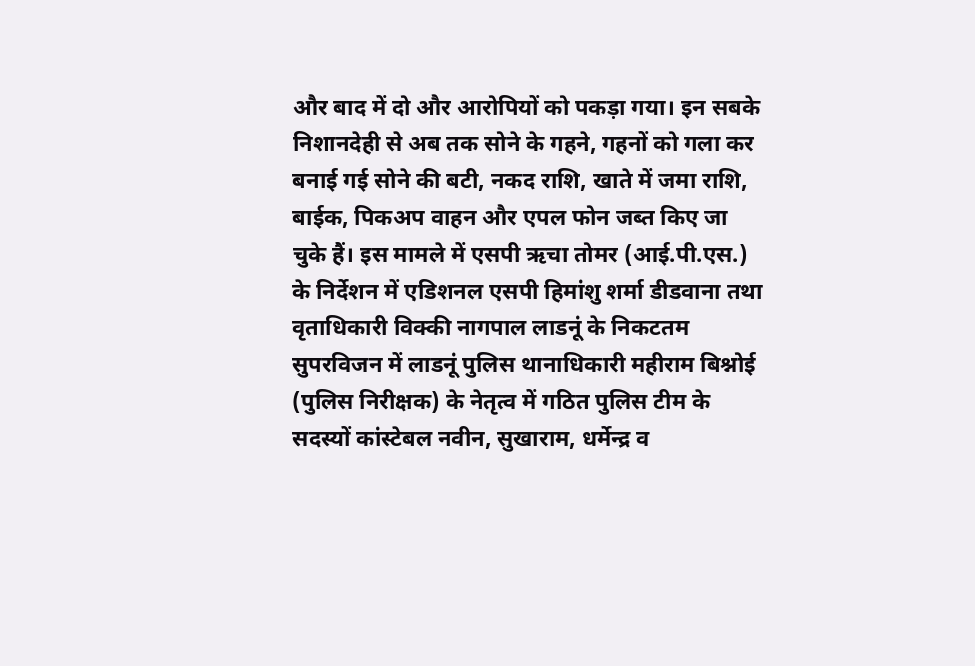और बाद में दो और आरोपियों को पकड़ा गया। इन सबके निशानदेही से अब तक सोने के गहने, गहनों को गला कर बनाई गई सोने की बटी, नकद राशि, खाते में जमा राशि, बाईक, पिकअप वाहन और एपल फोन जब्त किए जा चुके हैं। इस मामले में एसपी ऋचा तोमर (आई.पी.एस.) के निर्देशन में एडिशनल एसपी हिमांशु शर्मा डीडवाना तथा वृताधिकारी विक्की नागपाल लाडनूं के निकटतम सुपरविजन में लाडनूं पुलिस थानाधिकारी महीराम बिश्नोई (पुलिस निरीक्षक) के नेतृत्व में गठित पुलिस टीम के सदस्यों कांस्टेबल नवीन, सुखाराम, धर्मेन्द्र व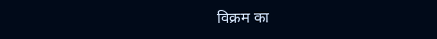विक्रम का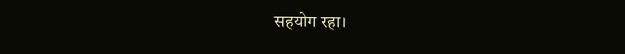सहयोग रहा।